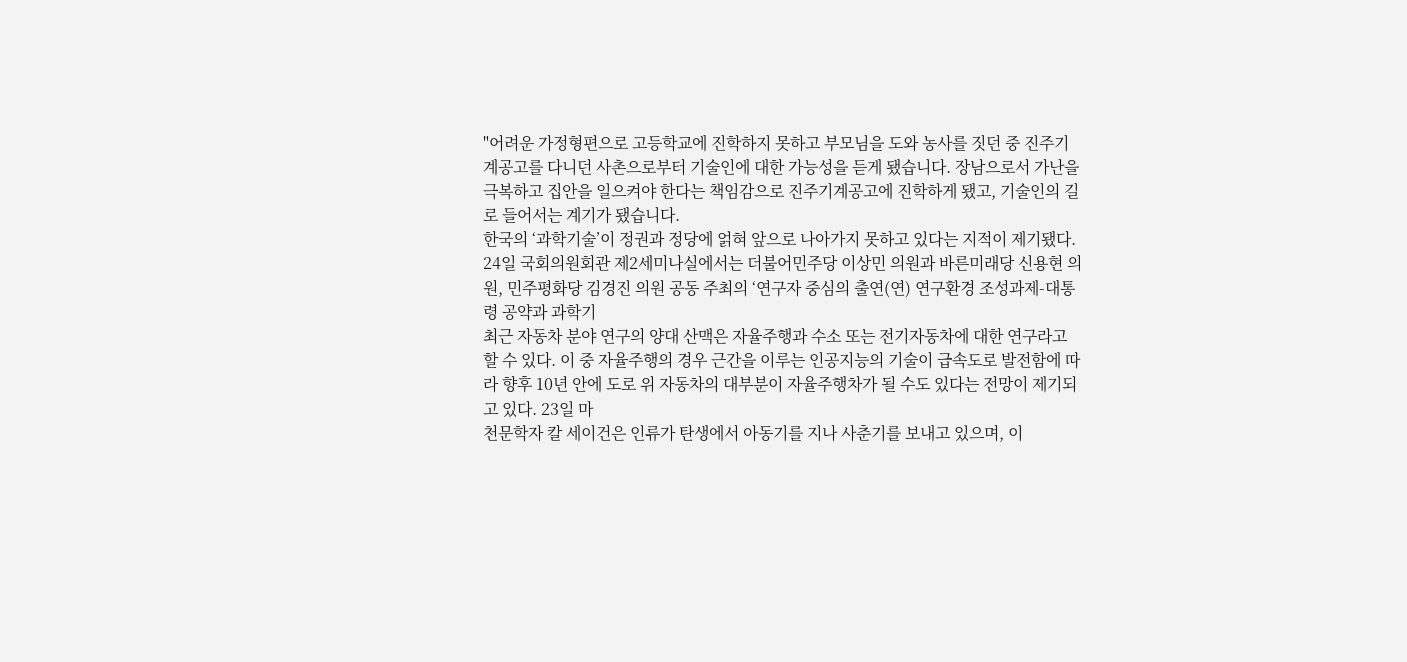"어려운 가정형편으로 고등학교에 진학하지 못하고 부모님을 도와 농사를 짓던 중 진주기계공고를 다니던 사촌으로부터 기술인에 대한 가능성을 듣게 됐습니다. 장남으로서 가난을 극복하고 집안을 일으켜야 한다는 책임감으로 진주기계공고에 진학하게 됐고, 기술인의 길로 들어서는 계기가 됐습니다.
한국의 ‘과학기술’이 정권과 정당에 얽혀 앞으로 나아가지 못하고 있다는 지적이 제기됐다. 24일 국회의원회관 제2세미나실에서는 더불어민주당 이상민 의원과 바른미래당 신용현 의원, 민주평화당 김경진 의원 공동 주최의 ‘연구자 중심의 출연(연) 연구환경 조성과제-대통령 공약과 과학기
최근 자동차 분야 연구의 양대 산맥은 자율주행과 수소 또는 전기자동차에 대한 연구라고 할 수 있다. 이 중 자율주행의 경우 근간을 이루는 인공지능의 기술이 급속도로 발전함에 따라 향후 10년 안에 도로 위 자동차의 대부분이 자율주행차가 될 수도 있다는 전망이 제기되고 있다. 23일 마
천문학자 칼 세이건은 인류가 탄생에서 아동기를 지나 사춘기를 보내고 있으며, 이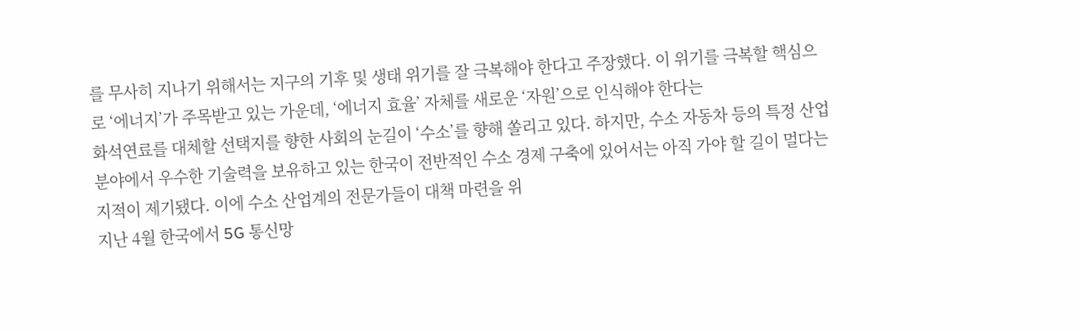를 무사히 지나기 위해서는 지구의 기후 및 생태 위기를 잘 극복해야 한다고 주장했다. 이 위기를 극복할 핵심으로 ‘에너지’가 주목받고 있는 가운데, ‘에너지 효율’ 자체를 새로운 ‘자원’으로 인식해야 한다는
화석연료를 대체할 선택지를 향한 사회의 눈길이 ‘수소’를 향해 쏠리고 있다. 하지만, 수소 자동차 등의 특정 산업 분야에서 우수한 기술력을 보유하고 있는 한국이 전반적인 수소 경제 구축에 있어서는 아직 가야 할 길이 멀다는 지적이 제기됐다. 이에 수소 산업계의 전문가들이 대책 마련을 위
지난 4월 한국에서 5G 통신망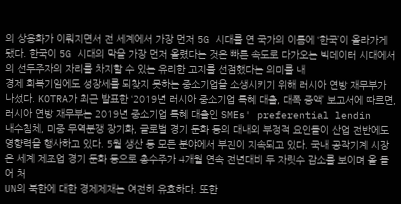의 상용화가 이뤄지면서 전 세계에서 가장 먼저 5G 시대를 연 국가의 이름에 ‘한국’이 올라가게 됐다. 한국이 5G 시대의 막을 가장 먼저 올렸다는 것은 빠른 속도로 다가오는 빅데이터 시대에서의 선두주자의 자리를 차지할 수 있는 유리한 고지를 선점했다는 의미를 내
경제 회복기임에도 성장세를 되찾지 못하는 중소기업을 소생시키기 위해 러시아 연방 재무부가 나섰다. KOTRA가 최근 발표한 ‘2019년 러시아 중소기업 특혜 대출, 대폭 증액’ 보고서에 따르면, 러시아 연방 재무부는 2019년 중소기업 특혜 대출인 SMEs' preferential lendin
내수침체, 미중 무역분쟁 장기화, 글로벌 경기 둔화 등의 대내외 부정적 요인들이 산업 전반에도 영향력을 행사하고 있다. 5월 생산 등 모든 분야에서 부진이 지속되고 있다. 국내 공작기계 시장은 세계 제조업 경기 둔화 등으로 총수주가 4개월 연속 전년대비 두 자릿수 감소를 보이며 올 들어 처
UN의 북한에 대한 경제제재는 여전히 유효하다. 또한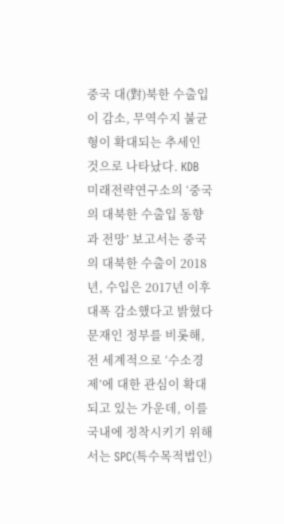중국 대(對)북한 수출입이 감소, 무역수지 불균형이 확대되는 추세인 것으로 나타났다. KDB 미래전략연구소의 ‘중국의 대북한 수출입 동향과 전망’ 보고서는 중국의 대북한 수출이 2018년, 수입은 2017년 이후 대폭 감소했다고 밝혔다
문재인 정부를 비롯해, 전 세계적으로 ‘수소경제’에 대한 관심이 확대되고 있는 가운데, 이를 국내에 정착시키기 위해서는 SPC(특수목적법인)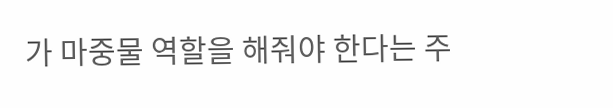가 마중물 역할을 해줘야 한다는 주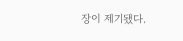장이 제기됐다.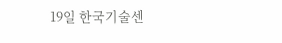19일 한국기술센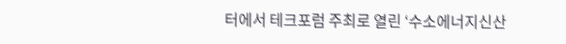터에서 테크포럼 주최로 열린 ‘수소에너지신산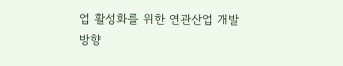업 활성화를 위한 연관산업 개발방향